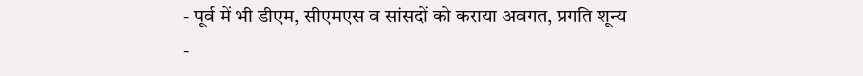- पूर्व में भी डीएम, सीएमएस व सांसदों को कराया अवगत, प्रगति शून्य
-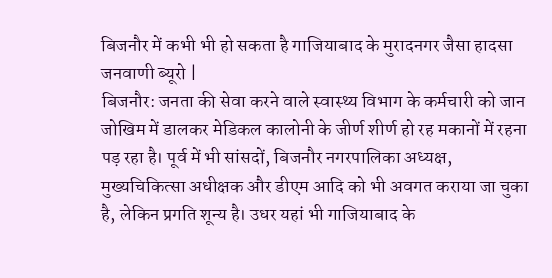बिजनौर में कभी भी हो सकता है गाजियाबाद के मुरादनगर जैसा हादसा
जनवाणी ब्यूरो |
बिजनौर: जनता की सेवा करने वाले स्वास्थ्य विभाग के कर्मचारी को जान जोखिम में डालकर मेडिकल कालोनी के जीर्ण शीर्ण हो रह मकानों में रहना पड़ रहा है। पूर्व में भी सांसदों, बिजनौर नगरपालिका अध्यक्ष, मुख्यचिकित्सा अधीक्षक और डीएम आदि को भी अवगत कराया जा चुका है, लेकिन प्रगति शून्य है। उधर यहां भी गाजियाबाद के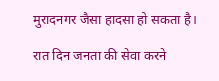मुरादनगर जैसा हादसा हो सकता है।

रात दिन जनता की सेवा करने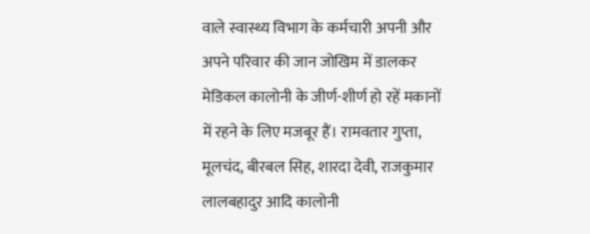वाले स्वास्थ्य विभाग के कर्मचारी अपनी और अपने परिवार की जान जोखिम में डालकर मेडिकल कालोनी के जीर्ण-शीर्ण हो रहें मकानों में रहने के लिए मजबूर हैं। रामवतार गुप्ता, मूलचंद, बीरबल सिह, शारदा देवी, राजकुमार लालबहादुर आदि कालोनी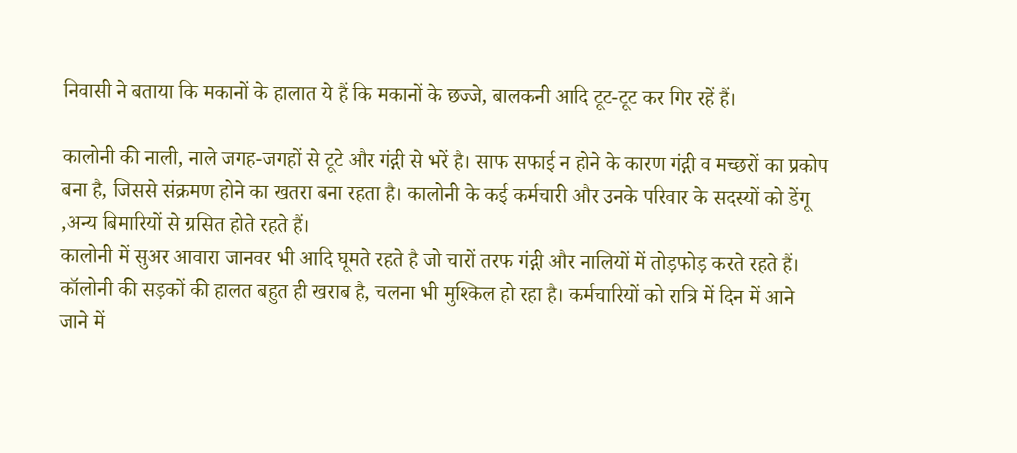निवासी ने बताया कि मकानों के हालात ये हैं कि मकानों के छज्जे, बालकनी आदि टूट-टूट कर गिर रहें हैं।

कालोनी की नाली, नाले जगह-जगहों से टूटे और गंद्गी से भरें है। साफ सफाई न होने के कारण गंद्गी व मच्छरों का प्रकोप बना है, जिससे संक्रमण होने का खतरा बना रहता है। कालोनी के कई कर्मचारी और उनके परिवार के सदस्यों को डेंगू ,अन्य बिमारियों से ग्रसित होते रहते हैं।
कालोनी में सुअर आवारा जानवर भी आदि घूमते रहते है जो चारों तरफ गंद्गी और नालियों में तोड़फोड़ करते रहते हैं। कॉलोनी की सड़कों की हालत बहुत ही खराब है, चलना भी मुश्किल हो रहा है। कर्मचारियों को रात्रि में दिन में आने जाने में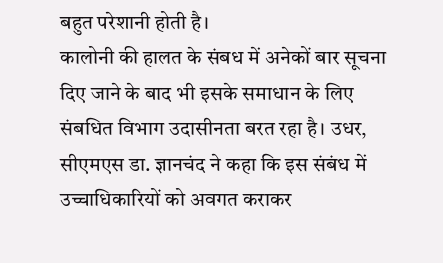बहुत परेशानी होती है।
कालोनी की हालत के संबध में अनेकों बार सूचना दिए जाने के बाद भी इसके समाधान के लिए संबधित विभाग उदासीनता बरत रहा है। उधर, सीएमएस डा. ज्ञानचंद ने कहा कि इस संबंध में उच्चाधिकारियों को अवगत कराकर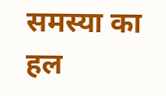समस्या का हल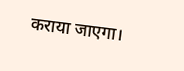कराया जाएगा।